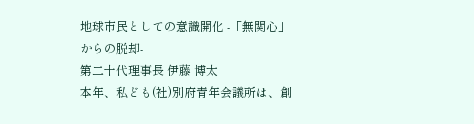地球市民としての意識開化 -「無関心」からの脱却-
第二十代理事長 伊藤 博太
本年、私ども(社)別府青年会議所は、創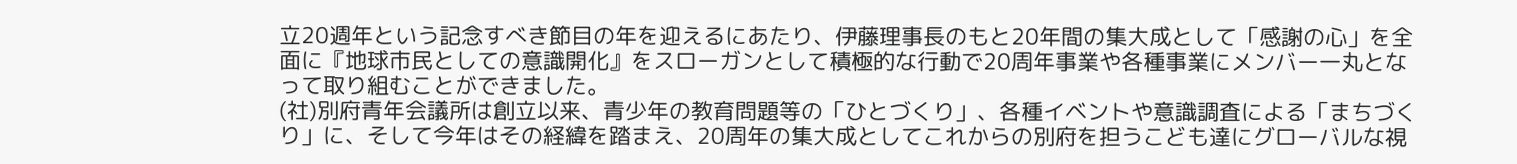立20週年という記念すべき節目の年を迎えるにあたり、伊藤理事長のもと20年間の集大成として「感謝の心」を全面に『地球市民としての意識開化』をスローガンとして積極的な行動で20周年事業や各種事業にメンバー一丸となって取り組むことができました。
(社)別府青年会議所は創立以来、青少年の教育問題等の「ひとづくり」、各種イベントや意識調査による「まちづくり」に、そして今年はその経緯を踏まえ、20周年の集大成としてこれからの別府を担うこども達にグローバルな視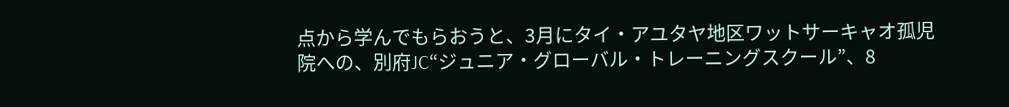点から学んでもらおうと、3月にタイ・アユタヤ地区ワットサーキャオ孤児院への、別府JC“ジュニア・グローバル・トレーニングスクール”、8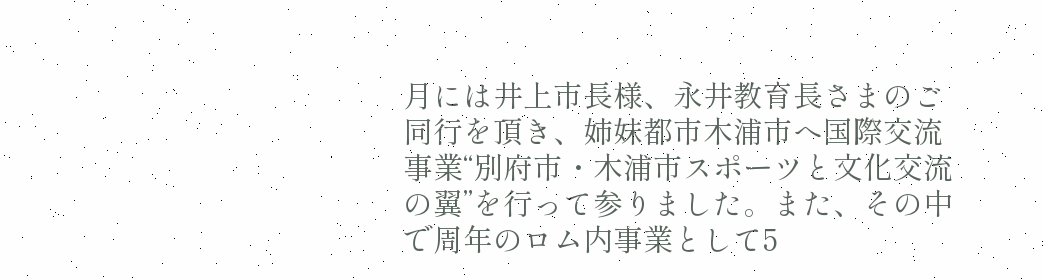月には井上市長様、永井教育長さまのご同行を頂き、姉妹都市木浦市へ国際交流事業“別府市・木浦市スポーツと文化交流の翼”を行って参りました。また、その中で周年のロム内事業として5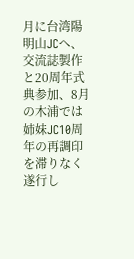月に台湾陽明山JCへ、交流誌製作と20周年式典参加、8月の木浦では姉妹JC10周年の再調印を滞りなく遂行し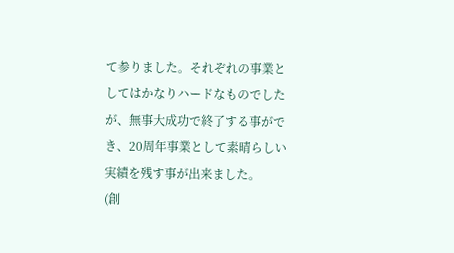て参りました。それぞれの事業としてはかなりハードなものでしたが、無事大成功で終了する事ができ、20周年事業として素晴らしい実績を残す事が出来ました。
(創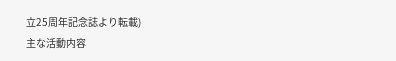立25周年記念誌より転載)
主な活動内容